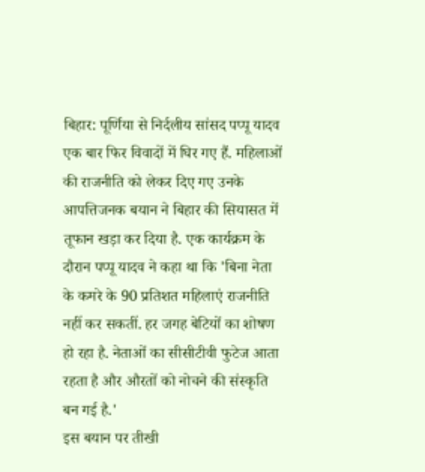बिहार: पूर्णिया से निर्दलीय सांसद पप्पू यादव एक बार फिर विवादों में घिर गए हैं. महिलाओं की राजनीति को लेकर दिए गए उनके आपत्तिजनक बयान ने बिहार की सियासत में तूफान खड़ा कर दिया है. एक कार्यक्रम के दौरान पप्पू यादव ने कहा था कि 'बिना नेता के कमरे के 90 प्रतिशत महिलाएं राजनीति नहीं कर सकतीं. हर जगह बेटियों का शोषण हो रहा है. नेताओं का सीसीटीवी फुटेज आता रहता है और औरतों को नोचने की संस्कृति बन गई है.'
इस बयान पर तीखी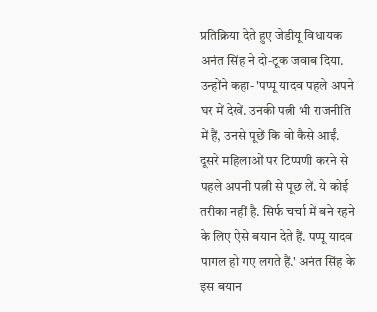प्रतिक्रिया देते हुए जेडीयू विधायक अनंत सिंह ने दो-टूक जवाब दिया. उन्होंने कहा- 'पप्पू यादव पहले अपने घर में देखें. उनकी पत्नी भी राजनीति में हैं, उनसे पूछें कि वो कैसे आईं. दूसरे महिलाओं पर टिप्पणी करने से पहले अपनी पत्नी से पूछ लें. ये कोई तरीका नहीं है. सिर्फ चर्चा में बने रहने के लिए ऐसे बयान देते हैं. पप्पू यादव पागल हो गए लगते हैं.' अनंत सिंह के इस बयान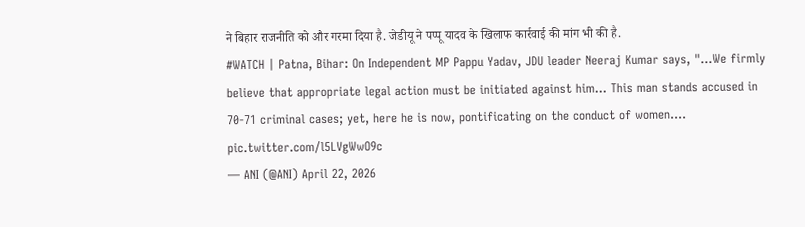ने बिहार राजनीति को और गरमा दिया है. जेडीयू ने पप्पू यादव के खिलाफ कार्रवाई की मांग भी की है.
#WATCH | Patna, Bihar: On Independent MP Pappu Yadav, JDU leader Neeraj Kumar says, "...We firmly believe that appropriate legal action must be initiated against him... This man stands accused in 70-71 criminal cases; yet, here he is now, pontificating on the conduct of women.… pic.twitter.com/l5LVgWwO9c
— ANI (@ANI) April 22, 2026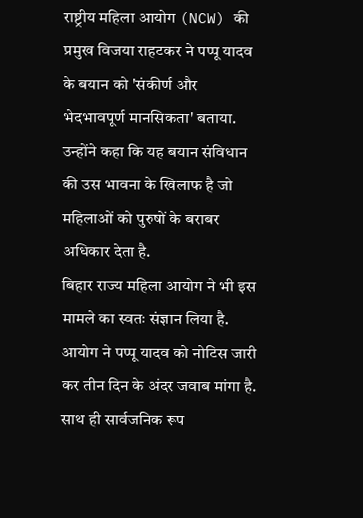राष्ट्रीय महिला आयोग (NCW) की प्रमुख विजया राहटकर ने पप्पू यादव के बयान को 'संकीर्ण और भेदभावपूर्ण मानसिकता' बताया. उन्होंने कहा कि यह बयान संविधान की उस भावना के खिलाफ है जो महिलाओं को पुरुषों के बराबर अधिकार देता है.
बिहार राज्य महिला आयोग ने भी इस मामले का स्वतः संज्ञान लिया है. आयोग ने पप्पू यादव को नोटिस जारी कर तीन दिन के अंदर जवाब मांगा है. साथ ही सार्वजनिक रूप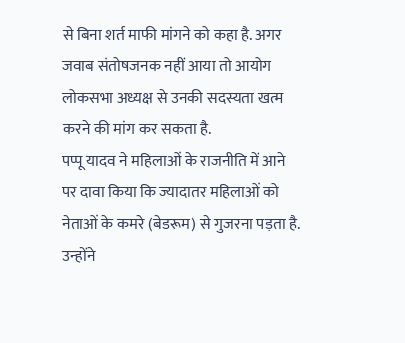से बिना शर्त माफी मांगने को कहा है. अगर जवाब संतोषजनक नहीं आया तो आयोग लोकसभा अध्यक्ष से उनकी सदस्यता खत्म करने की मांग कर सकता है.
पप्पू यादव ने महिलाओं के राजनीति में आने पर दावा किया कि ज्यादातर महिलाओं को नेताओं के कमरे (बेडरूम) से गुजरना पड़ता है. उन्होंने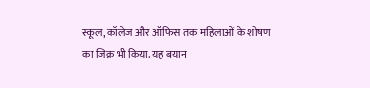स्कूल, कॉलेज और ऑफिस तक महिलाओं के शोषण का जिक्र भी किया. यह बयान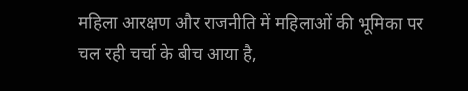महिला आरक्षण और राजनीति में महिलाओं की भूमिका पर चल रही चर्चा के बीच आया है,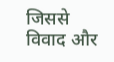जिससे विवाद और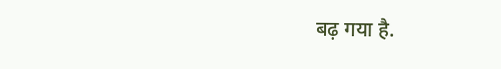बढ़ गया है.